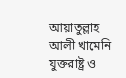আয়াতুল্লাহ আলী খামেনি যুক্তরাষ্ট্র ও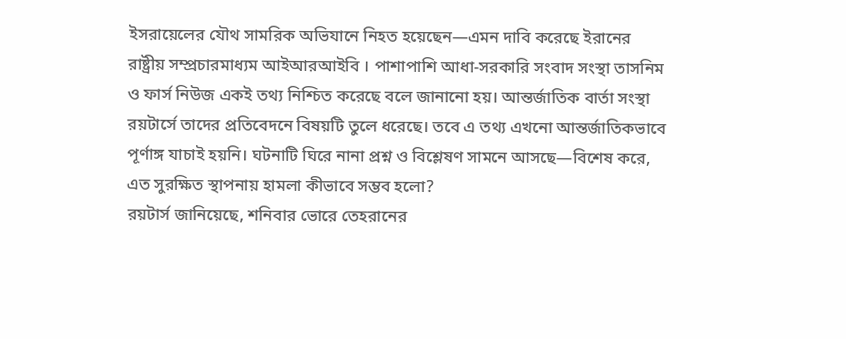ইসরায়েলের যৌথ সামরিক অভিযানে নিহত হয়েছেন—এমন দাবি করেছে ইরানের রাষ্ট্রীয় সম্প্রচারমাধ্যম আইআরআইবি । পাশাপাশি আধা-সরকারি সংবাদ সংস্থা তাসনিম ও ফার্স নিউজ একই তথ্য নিশ্চিত করেছে বলে জানানো হয়। আন্তর্জাতিক বার্তা সংস্থা রয়টার্সে তাদের প্রতিবেদনে বিষয়টি তুলে ধরেছে। তবে এ তথ্য এখনো আন্তর্জাতিকভাবে পূর্ণাঙ্গ যাচাই হয়নি। ঘটনাটি ঘিরে নানা প্রশ্ন ও বিশ্লেষণ সামনে আসছে—বিশেষ করে, এত সুরক্ষিত স্থাপনায় হামলা কীভাবে সম্ভব হলো?
রয়টার্স জানিয়েছে, শনিবার ভোরে তেহরানের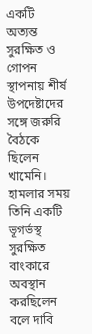একটি অত্যন্ত সুরক্ষিত ও গোপন স্থাপনায় শীর্ষ উপদেষ্টাদের সঙ্গে জরুরি বৈঠকে ছিলেন খামেনি। হামলার সময় তিনি একটি ভূগর্ভস্থ সুরক্ষিত বাংকারে অবস্থান করছিলেন বলে দাবি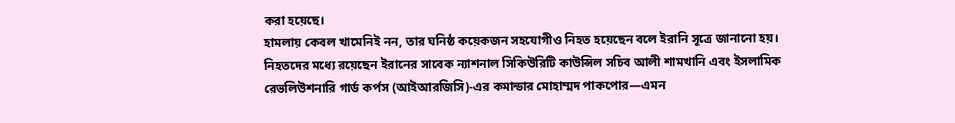করা হয়েছে।
হামলায় কেবল খামেনিই নন, তার ঘনিষ্ঠ কয়েকজন সহযোগীও নিহত হয়েছেন বলে ইরানি সূত্রে জানানো হয়। নিহতদের মধ্যে রয়েছেন ইরানের সাবেক ন্যাশনাল সিকিউরিটি কাউন্সিল সচিব আলী শামখানি এবং ইসলামিক রেভলিউশনারি গার্ড কর্পস (আইআরজিসি)-এর কমান্ডার মোহাম্মদ পাকপোর—এমন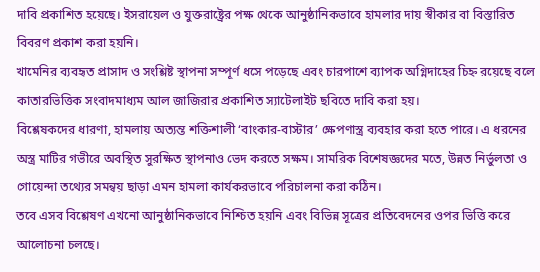দাবি প্রকাশিত হয়েছে। ইসরায়েল ও যুক্তরাষ্ট্রের পক্ষ থেকে আনুষ্ঠানিকভাবে হামলার দায় স্বীকার বা বিস্তারিত বিবরণ প্রকাশ করা হয়নি।
খামেনির ব্যবহৃত প্রাসাদ ও সংশ্লিষ্ট স্থাপনা সম্পূর্ণ ধসে পড়েছে এবং চারপাশে ব্যাপক অগ্নিদাহের চিহ্ন রয়েছে বলে কাতারভিত্তিক সংবাদমাধ্যম আল জাজিরার প্রকাশিত স্যাটেলাইট ছবিতে দাবি করা হয়।
বিশ্লেষকদের ধারণা, হামলায় অত্যন্ত শক্তিশালী ‘বাংকার-বাস্টার’ ক্ষেপণাস্ত্র ব্যবহার করা হতে পারে। এ ধরনের অস্ত্র মাটির গভীরে অবস্থিত সুরক্ষিত স্থাপনাও ভেদ করতে সক্ষম। সামরিক বিশেষজ্ঞদের মতে, উন্নত নির্ভুলতা ও গোয়েন্দা তথ্যের সমন্বয় ছাড়া এমন হামলা কার্যকরভাবে পরিচালনা করা কঠিন।
তবে এসব বিশ্লেষণ এখনো আনুষ্ঠানিকভাবে নিশ্চিত হয়নি এবং বিভিন্ন সূত্রের প্রতিবেদনের ওপর ভিত্তি করে আলোচনা চলছে।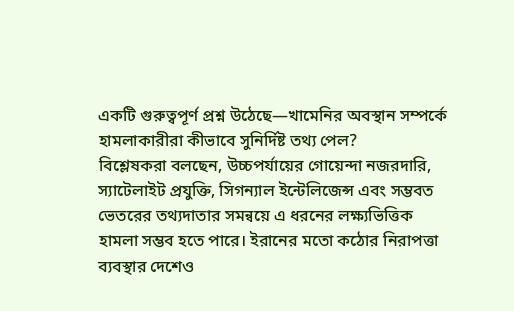একটি গুরুত্বপূর্ণ প্রশ্ন উঠেছে—খামেনির অবস্থান সম্পর্কে হামলাকারীরা কীভাবে সুনির্দিষ্ট তথ্য পেল?
বিশ্লেষকরা বলছেন, উচ্চপর্যায়ের গোয়েন্দা নজরদারি, স্যাটেলাইট প্রযুক্তি, সিগন্যাল ইন্টেলিজেন্স এবং সম্ভবত ভেতরের তথ্যদাতার সমন্বয়ে এ ধরনের লক্ষ্যভিত্তিক হামলা সম্ভব হতে পারে। ইরানের মতো কঠোর নিরাপত্তা ব্যবস্থার দেশেও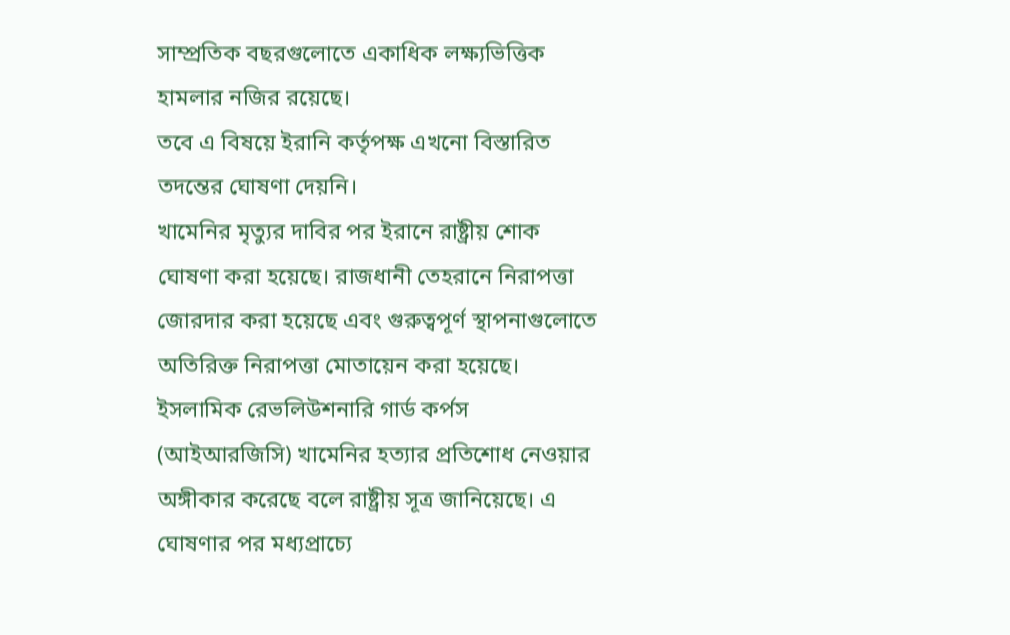সাম্প্রতিক বছরগুলোতে একাধিক লক্ষ্যভিত্তিক হামলার নজির রয়েছে।
তবে এ বিষয়ে ইরানি কর্তৃপক্ষ এখনো বিস্তারিত তদন্তের ঘোষণা দেয়নি।
খামেনির মৃত্যুর দাবির পর ইরানে রাষ্ট্রীয় শোক ঘোষণা করা হয়েছে। রাজধানী তেহরানে নিরাপত্তা জোরদার করা হয়েছে এবং গুরুত্বপূর্ণ স্থাপনাগুলোতে অতিরিক্ত নিরাপত্তা মোতায়েন করা হয়েছে। ইসলামিক রেভলিউশনারি গার্ড কর্পস (আইআরজিসি) খামেনির হত্যার প্রতিশোধ নেওয়ার অঙ্গীকার করেছে বলে রাষ্ট্রীয় সূত্র জানিয়েছে। এ ঘোষণার পর মধ্যপ্রাচ্যে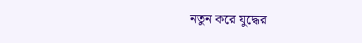নতুন করে যুদ্ধের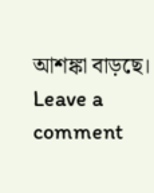আশঙ্কা বাড়ছে।
Leave a comment